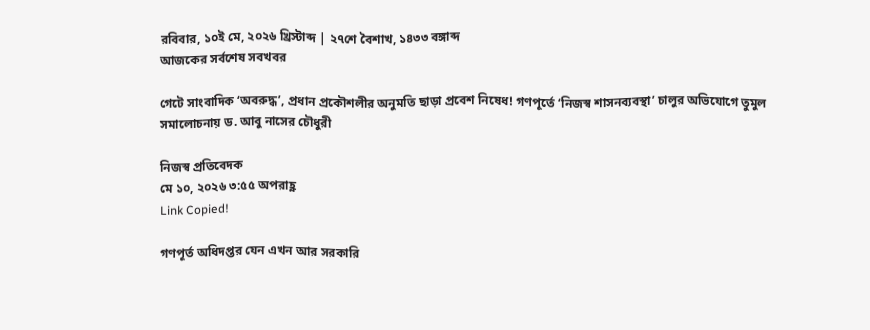রবিবার, ১০ই মে, ২০২৬ খ্রিস্টাব্দ | ২৭শে বৈশাখ, ১৪৩৩ বঙ্গাব্দ
আজকের সর্বশেষ সবখবর

গেটে সাংবাদিক ‘অবরুদ্ধ’, প্রধান প্রকৌশলীর অনুমতি ছাড়া প্রবেশ নিষেধ! গণপূর্তে ‘নিজস্ব শাসনব্যবস্থা’ চালুর অভিযোগে তুমুল সমালোচনায় ড. আবু নাসের চৌধুরী

নিজস্ব প্রতিবেদক
মে ১০, ২০২৬ ৩:৫৫ অপরাহ্ণ
Link Copied!

গণপূর্ত অধিদপ্তর যেন এখন আর সরকারি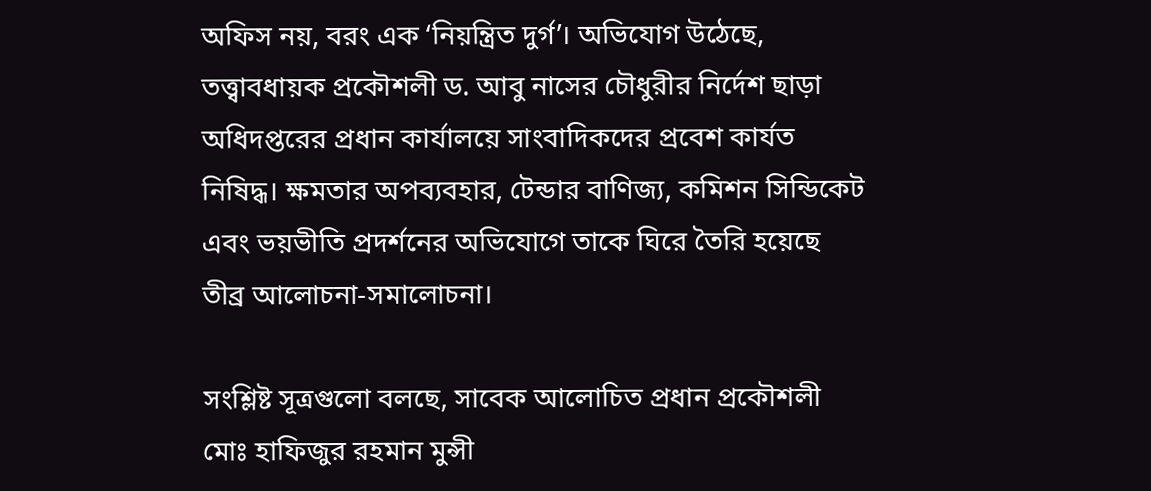অফিস নয়, বরং এক ‘নিয়ন্ত্রিত দুর্গ’। অভিযোগ উঠেছে, তত্ত্বাবধায়ক প্রকৌশলী ড. আবু নাসের চৌধুরীর নির্দেশ ছাড়া অধিদপ্তরের প্রধান কার্যালয়ে সাংবাদিকদের প্রবেশ কার্যত নিষিদ্ধ। ক্ষমতার অপব্যবহার, টেন্ডার বাণিজ্য, কমিশন সিন্ডিকেট এবং ভয়ভীতি প্রদর্শনের অভিযোগে তাকে ঘিরে তৈরি হয়েছে তীব্র আলোচনা-সমালোচনা।

সংশ্লিষ্ট সূত্রগুলো বলছে, সাবেক আলোচিত প্রধান প্রকৌশলী মোঃ হাফিজুর রহমান মুন্সী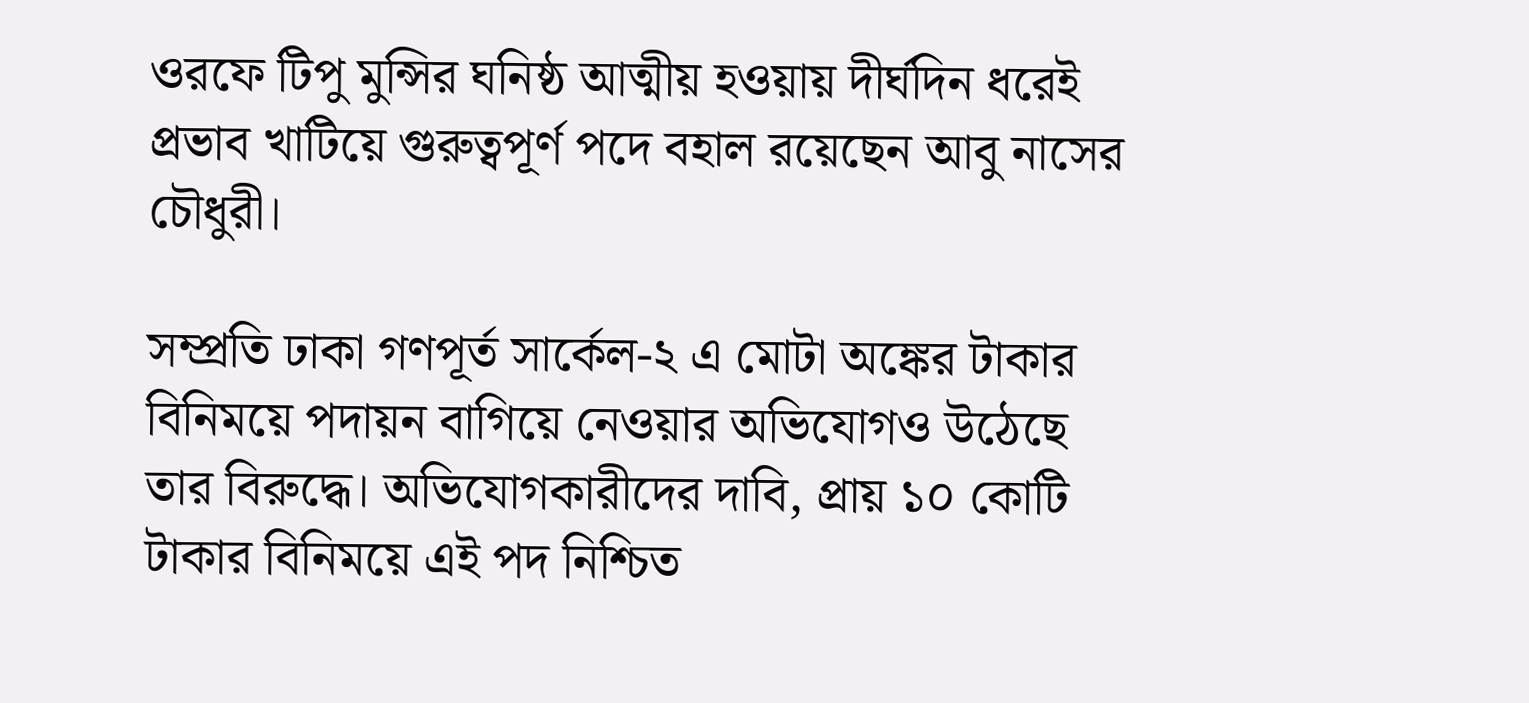ওরফে টিপু মুন্সির ঘনিষ্ঠ আত্মীয় হওয়ায় দীর্ঘদিন ধরেই প্রভাব খাটিয়ে গুরুত্বপূর্ণ পদে বহাল রয়েছেন আবু নাসের চৌধুরী।

সম্প্রতি ঢাকা গণপূর্ত সার্কেল-২ এ মোটা অঙ্কের টাকার বিনিময়ে পদায়ন বাগিয়ে নেওয়ার অভিযোগও উঠেছে তার বিরুদ্ধে। অভিযোগকারীদের দাবি, প্রায় ১০ কোটি টাকার বিনিময়ে এই পদ নিশ্চিত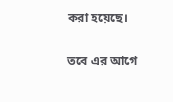করা হয়েছে।

তবে এর আগে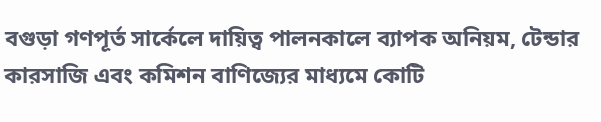বগুড়া গণপূর্ত সার্কেলে দায়িত্ব পালনকালে ব্যাপক অনিয়ম, টেন্ডার কারসাজি এবং কমিশন বাণিজ্যের মাধ্যমে কোটি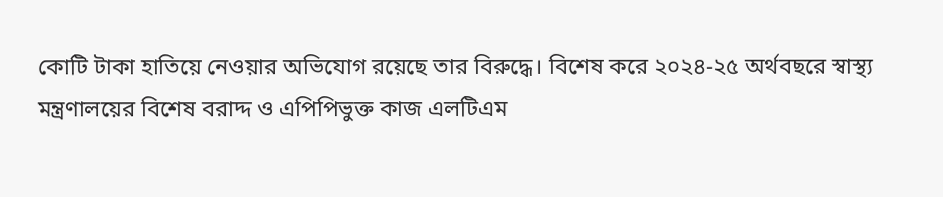কোটি টাকা হাতিয়ে নেওয়ার অভিযোগ রয়েছে তার বিরুদ্ধে। বিশেষ করে ২০২৪-২৫ অর্থবছরে স্বাস্থ্য মন্ত্রণালয়ের বিশেষ বরাদ্দ ও এপিপিভুক্ত কাজ এলটিএম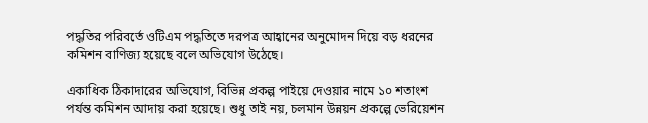পদ্ধতির পরিবর্তে ওটিএম পদ্ধতিতে দরপত্র আহ্বানের অনুমোদন দিয়ে বড় ধরনের কমিশন বাণিজ্য হয়েছে বলে অভিযোগ উঠেছে।

একাধিক ঠিকাদারের অভিযোগ, বিভিন্ন প্রকল্প পাইয়ে দেওয়ার নামে ১০ শতাংশ পর্যন্ত কমিশন আদায় করা হয়েছে। শুধু তাই নয়, চলমান উন্নয়ন প্রকল্পে ভেরিয়েশন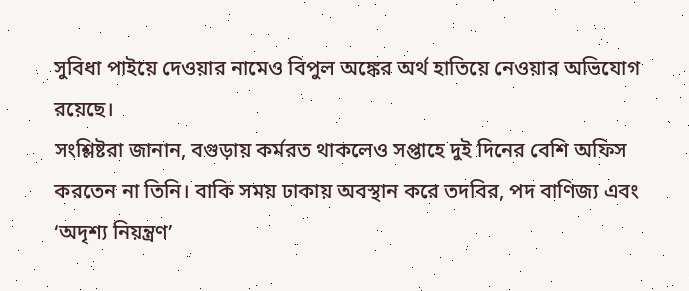সুবিধা পাইয়ে দেওয়ার নামেও বিপুল অঙ্কের অর্থ হাতিয়ে নেওয়ার অভিযোগ রয়েছে।
সংশ্লিষ্টরা জানান, বগুড়ায় কর্মরত থাকলেও সপ্তাহে দুই দিনের বেশি অফিস করতেন না তিনি। বাকি সময় ঢাকায় অবস্থান করে তদবির, পদ বাণিজ্য এবং ‘অদৃশ্য নিয়ন্ত্রণ’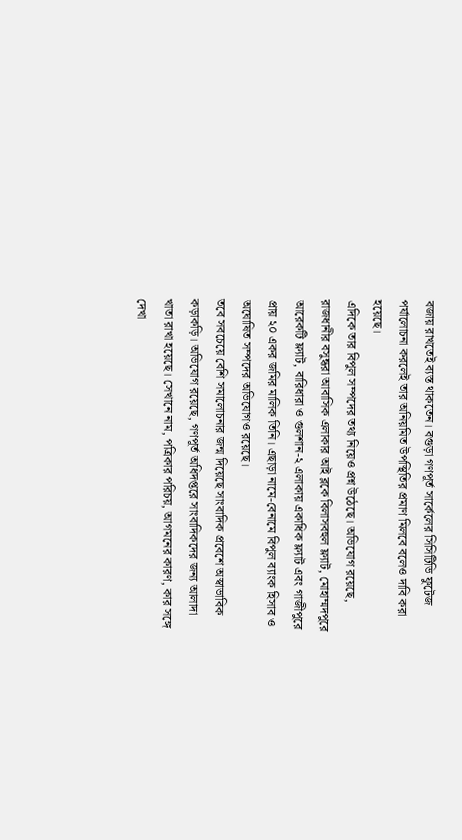বজায় রাখতেই ব্যস্ত থাকতেন। বগুড়া গণপূর্ত সার্কেলের সিসিটিভি ফুটেজ পর্যালোচনা করলেই তার অনিয়মিত উপস্থিতির প্রমাণ মিলবে বলেও দাবি করা হয়েছে।
এদিকে তার বিপুল সম্পদের তথ্য নিয়েও প্রশ্ন উঠেছে। অভিযোগ রয়েছে, রাজধানীর বসুন্ধরা আবাসিক এলাকার আই ব্লকে বিলাসবহুল ফ্ল্যাট, মোহাম্মদপুরে আরেকটি ফ্ল্যাট, বারিধারা ও গুলশান-২ এলাকায় একাধিক ফ্ল্যাট এবং গাজীপুরে প্রায় ২০ একর জমির মালিক তিনি। এছাড়া নামে-বেনামে বিপুল ব্যাংক হিসাব ও অঘোষিত সম্পদের অভিযোগও রয়েছে।
তবে সবচেয়ে বেশি সমালোচনার জন্ম দিয়েছে সাংবাদিক প্রবেশে অস্বাভাবিক কড়াকড়ি। অভিযোগ রয়েছে, গণপূর্ত অধিদপ্তরে সাংবাদিকদের জন্য আলাদা খাতা রাখা হয়েছে। সেখানে নাম, পত্রিকার পরিচয়, আগমনের কারণ, কার সঙ্গে দেখা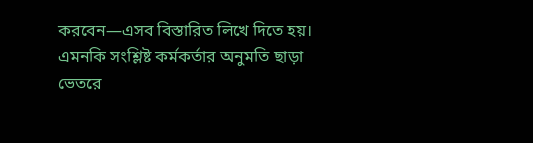করবেন—এসব বিস্তারিত লিখে দিতে হয়। এমনকি সংশ্লিষ্ট কর্মকর্তার অনুমতি ছাড়া ভেতরে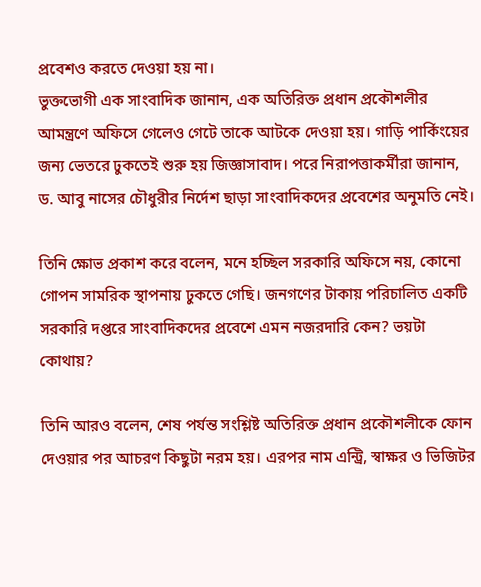প্রবেশও করতে দেওয়া হয় না।
ভুক্তভোগী এক সাংবাদিক জানান, এক অতিরিক্ত প্রধান প্রকৌশলীর আমন্ত্রণে অফিসে গেলেও গেটে তাকে আটকে দেওয়া হয়। গাড়ি পার্কিংয়ের জন্য ভেতরে ঢুকতেই শুরু হয় জিজ্ঞাসাবাদ। পরে নিরাপত্তাকর্মীরা জানান, ড. আবু নাসের চৌধুরীর নির্দেশ ছাড়া সাংবাদিকদের প্রবেশের অনুমতি নেই।

তিনি ক্ষোভ প্রকাশ করে বলেন, মনে হচ্ছিল সরকারি অফিসে নয়, কোনো গোপন সামরিক স্থাপনায় ঢুকতে গেছি। জনগণের টাকায় পরিচালিত একটি সরকারি দপ্তরে সাংবাদিকদের প্রবেশে এমন নজরদারি কেন? ভয়টা কোথায়?

তিনি আরও বলেন, শেষ পর্যন্ত সংশ্লিষ্ট অতিরিক্ত প্রধান প্রকৌশলীকে ফোন দেওয়ার পর আচরণ কিছুটা নরম হয়। এরপর নাম এন্ট্রি, স্বাক্ষর ও ভিজিটর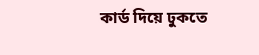কার্ড দিয়ে ঢুকতে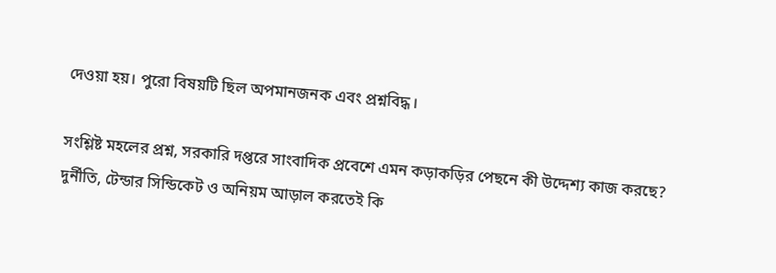দেওয়া হয়। পুরো বিষয়টি ছিল অপমানজনক এবং প্রশ্নবিদ্ধ।

সংশ্লিষ্ট মহলের প্রশ্ন, সরকারি দপ্তরে সাংবাদিক প্রবেশে এমন কড়াকড়ির পেছনে কী উদ্দেশ্য কাজ করছে? দুর্নীতি, টেন্ডার সিন্ডিকেট ও অনিয়ম আড়াল করতেই কি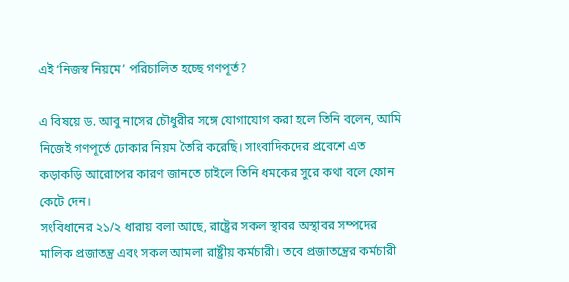এই ‘নিজস্ব নিয়মে’ পরিচালিত হচ্ছে গণপূর্ত?

এ বিষয়ে ড. আবু নাসের চৌধুরীর সঙ্গে যোগাযোগ করা হলে তিনি বলেন, আমি নিজেই গণপূর্তে ঢোকার নিয়ম তৈরি করেছি। সাংবাদিকদের প্রবেশে এত কড়াকড়ি আরোপের কারণ জানতে চাইলে তিনি ধমকের সুরে কথা বলে ফোন কেটে দেন।
সংবিধানের ২১/২ ধারায় বলা আছে, রাষ্ট্রের সকল স্থাবর অস্থাবর সম্পদের মালিক প্রজাতন্ত্র এবং সকল আমলা রাষ্ট্রীয় কর্মচারী। তবে প্রজাতন্ত্রের কর্মচারী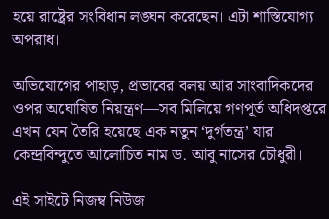হয়ে রাষ্ট্রের সংবিধান লঙ্ঘন করেছেন। এটা শাস্তিযোগ্য অপরাধ।

অভিযোগের পাহাড়, প্রভাবের বলয় আর সাংবাদিকদের ওপর অঘোষিত নিয়ন্ত্রণ—সব মিলিয়ে গণপূর্ত অধিদপ্তরে এখন যেন তৈরি হয়েছে এক নতুন ‘দুর্গতন্ত্র’ যার কেন্দ্রবিন্দুতে আলোচিত নাম ড. আবু নাসের চৌধুরী।

এই সাইটে নিজম্ব নিউজ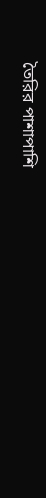তৈরির পাশাপাশি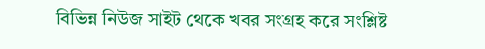বিভিন্ন নিউজ সাইট থেকে খবর সংগ্রহ করে সংশ্লিষ্ট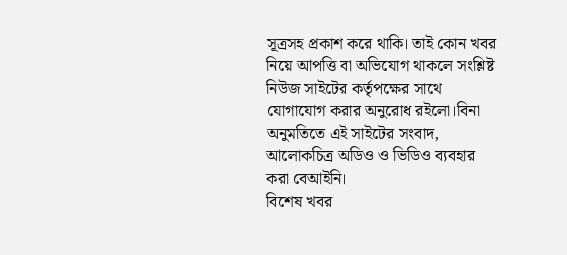সূত্রসহ প্রকাশ করে থাকি। তাই কোন খবর নিয়ে আপত্তি বা অভিযোগ থাকলে সংশ্লিষ্ট নিউজ সাইটের কর্তৃপক্ষের সাথে যোগাযোগ করার অনুরোধ রইলো।বিনা অনুমতিতে এই সাইটের সংবাদ, আলোকচিত্র অডিও ও ভিডিও ব্যবহার করা বেআইনি।
বিশেষ খবর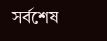সর্বশেষ